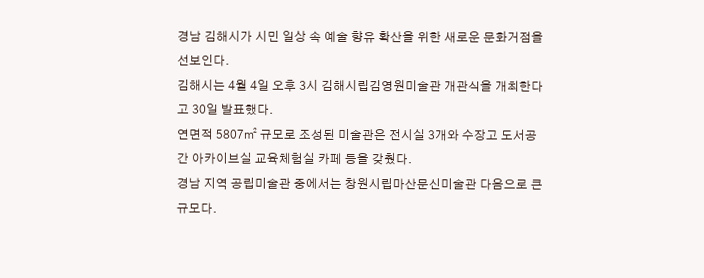경남 김해시가 시민 일상 속 예술 향유 확산을 위한 새로운 문화거점을 선보인다.
김해시는 4월 4일 오후 3시 김해시립김영원미술관 개관식을 개최한다고 30일 발표했다.
연면적 5807㎡ 규모로 조성된 미술관은 전시실 3개와 수장고 도서공간 아카이브실 교육체험실 카페 등을 갖췄다.
경남 지역 공립미술관 중에서는 창원시립마산문신미술관 다음으로 큰 규모다.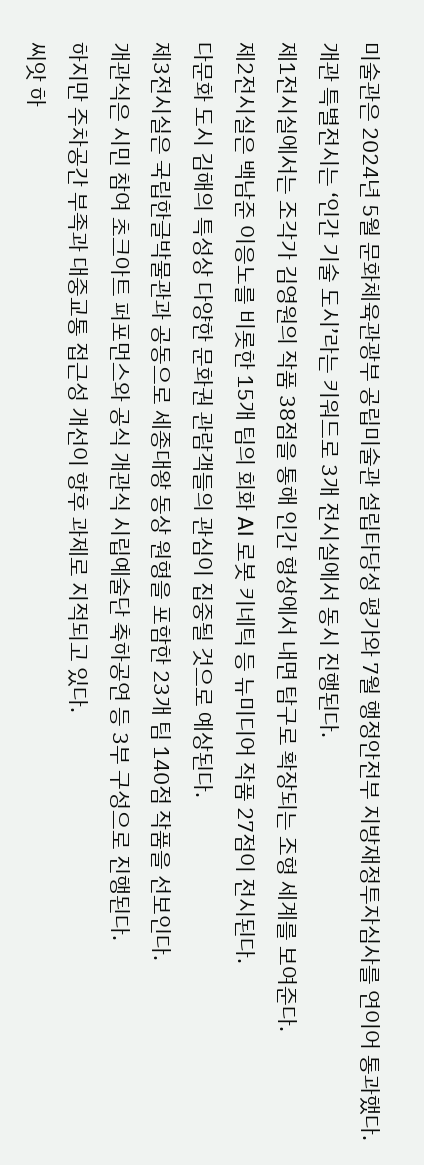미술관은 2024년 5월 문화체육관광부 공립미술관 설립타당성 평가와 7월 행정안전부 지방재정투자심사를 연이어 통과했다.
개관 특별전시는 ‘인간 기술 도시’라는 키워드로 3개 전시실에서 동시 진행된다.
제1전시실에서는 조각가 김영원의 작품 38점을 통해 인간 형상에서 내면 탐구로 확장되는 조형 세계를 보여준다.
제2전시실은 백남준 이응노를 비롯한 15개 팀의 회화 AI 로봇 키네틱 등 뉴미디어 작품 27점이 전시된다.
다문화 도시 김해의 특성상 다양한 문화권 관람객들의 관심이 집중될 것으로 예상된다.
제3전시실은 국립한글박물관과 공동으로 세종대왕 동상 원형을 포함한 23개 팀 140점 작품을 선보인다.
개관식은 시민 참여 초크아트 퍼포먼스와 공식 개관식 시립예술단 축하공연 등 3부 구성으로 진행된다.
하지만 주차공간 부족과 대중교통 접근성 개선이 향후 과제로 지적되고 있다.
씨앗 하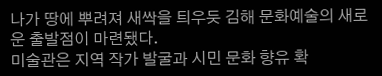나가 땅에 뿌려져 새싹을 틔우듯 김해 문화예술의 새로운 출발점이 마련됐다.
미술관은 지역 작가 발굴과 시민 문화 향유 확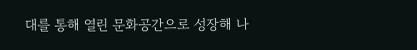대를 통해 열린 문화공간으로 성장해 나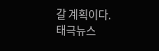갈 계획이다.
태극뉴스